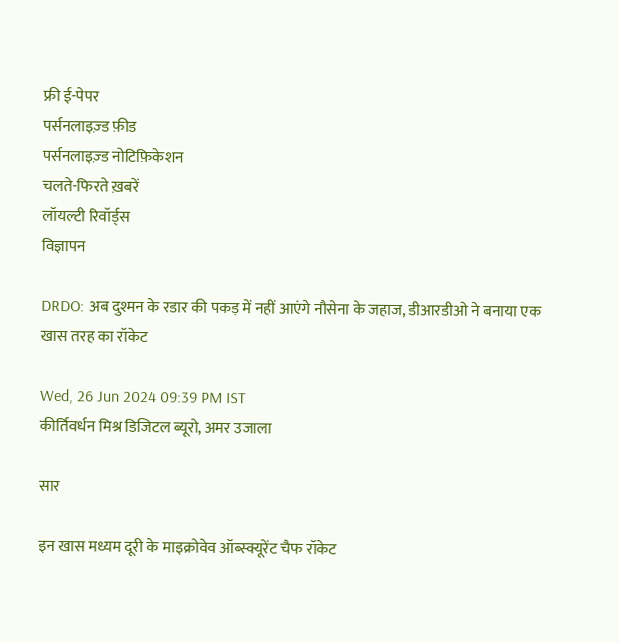फ्री ई-पेपर
पर्सनलाइज़्ड फ़ीड
पर्सनलाइज़्ड नोटिफ़िकेशन
चलते-फिरते ख़बरें
लॉयल्टी रिवॉर्ड्स
विज्ञापन

DRDO: अब दुश्मन के रडार की पकड़ में नहीं आएंगे नौसेना के जहाज, डीआरडीओ ने बनाया एक खास तरह का रॉकेट

Wed, 26 Jun 2024 09:39 PM IST
कीर्तिवर्धन मिश्र डिजिटल ब्यूरो, अमर उजाला

सार

इन खास मध्यम दूरी के माइक्रोवेव ऑब्स्क्यूरेंट चैफ रॉकेट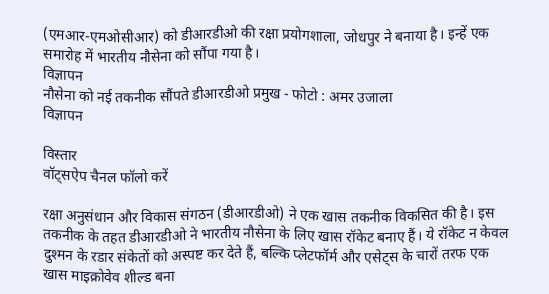(एमआर-एमओसीआर) को डीआरडीओ की रक्षा प्रयोगशाला, जोधपुर ने बनाया है। इन्हें एक समारोह में भारतीय नौसेना को सौंपा गया है।
विज्ञापन
नौसेना को नई तकनीक सौंपते डीआरडीओ प्रमुख - फोटो : अमर उजाला
विज्ञापन

विस्तार
वॉट्सऐप चैनल फॉलो करें

रक्षा अनुसंधान और विकास संगठन (डीआरडीओ) ने एक खास तकनीक विकसित की है। इस तकनीक के तहत डीआरडीओ ने भारतीय नौसेना के लिए खास रॉकेट बनाए हैं। ये रॉकेट न केवल दुश्मन के रडार संकेतों को अस्पष्ट कर देते हैं, बल्कि प्लेटफॉर्म और एसेट्स के चारों तरफ एक खास माइक्रोवेव शील्ड बना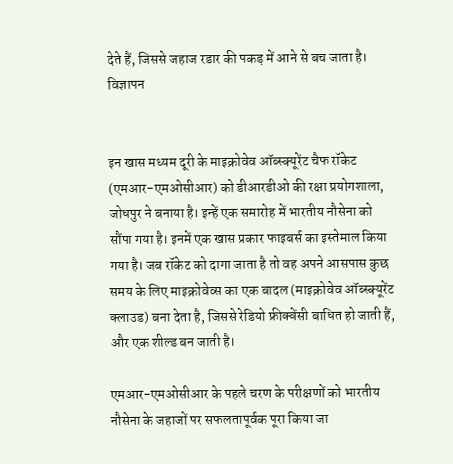देते हैं, जिससे जहाज रडार की पकड़ में आने से बच जाता है।
विज्ञापन


इन खास मध्यम दूरी के माइक्रोवेव ऑब्स्क्यूरेंट चैफ रॉकेट (एमआर-एमओसीआर) को डीआरडीओ की रक्षा प्रयोगशाला, जोधपुर ने बनाया है। इन्हें एक समारोह में भारतीय नौसेना को सौंपा गया है। इनमें एक खास प्रकार फाइबर्स का इस्तेमाल किया गया है। जब रॉकेट को दागा जाता है तो वह अपने आसपास कुछ समय के लिए माइक्रोवेव्स का एक बादल (माइक्रोवेव ऑब्स्क्यूरेंट क्लाउड) बना देता है, जिससे रेडियो फ्रीक्वेंसी बाधित हो जाती हैं, और एक शील्ड बन जाती है।

एमआर-एमओसीआर के पहले चरण के परीक्षणों को भारतीय नौसेना के जहाजों पर सफलतापूर्वक पूरा किया जा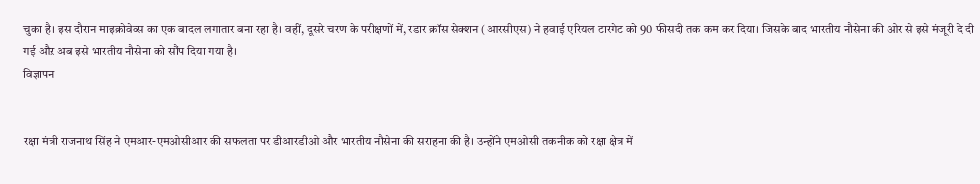चुका है। इस दौरान माइक्रोवेव्स का एक बादल लगातार बना रहा है। वहीं, दूसरे चरण के परीक्षणों में, रडार क्रॉस सेक्शन (आरसीएस) ने हवाई एरियल टारगेट को 90 फीसदी तक कम कर दिया। जिसके बाद भारतीय नौसेना की ओर से इसे मंजूरी दे दी गई औऱ अब इसे भारतीय नौसेना को सौंप दिया गया है।
विज्ञापन


रक्षा मंत्री राजनाथ सिंह ने एमआर-एमओसीआर की सफलता पर डीआरडीओ और भारतीय नौसेना की सराहना की है। उन्होंने एमओसी तकनीक को रक्षा क्षेत्र में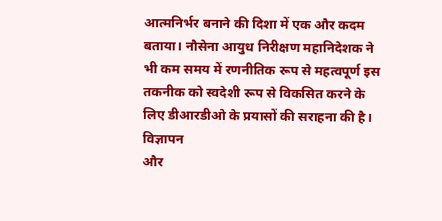आत्मनिर्भर बनाने की दिशा में एक और कदम बताया। नौसेना आयुध निरीक्षण महानिदेशक ने भी कम समय में रणनीतिक रूप से महत्वपूर्ण इस तकनीक को स्वदेशी रूप से विकसित करने के लिए डीआरडीओ के प्रयासों की सराहना की है।
विज्ञापन
और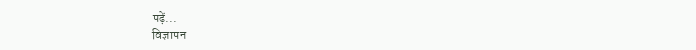पढ़ें...
विज्ञापन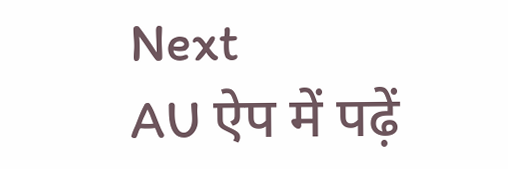Next
AU ऐप में पढ़ें